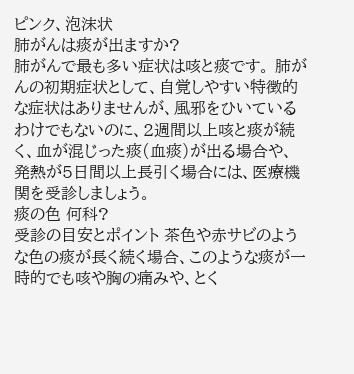ピンク、泡沫状
肺がんは痰が出ますか?
肺がんで最も多い症状は咳と痰です。 肺がんの初期症状として、自覚しやすい特徴的な症状はありませんが、風邪をひいているわけでもないのに、2週間以上咳と痰が続く、血が混じった痰(血痰)が出る場合や、発熱が5日間以上長引く場合には、医療機関を受診しましょう。
痰の色 何科?
受診の目安とポイント 茶色や赤サビのような色の痰が長く続く場合、このような痰が一時的でも咳や胸の痛みや、とく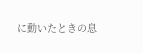に動いたときの息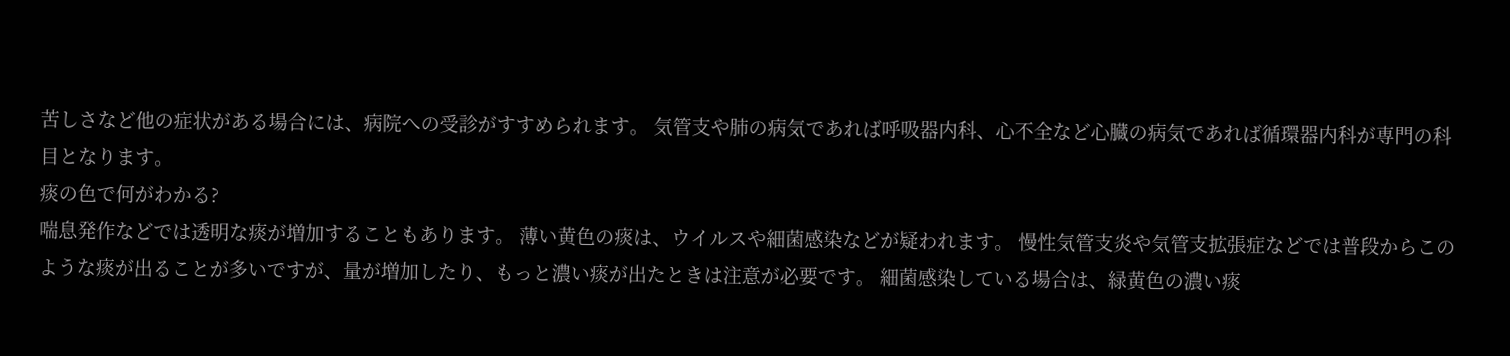苦しさなど他の症状がある場合には、病院への受診がすすめられます。 気管支や肺の病気であれば呼吸器内科、心不全など心臓の病気であれば循環器内科が専門の科目となります。
痰の色で何がわかる?
喘息発作などでは透明な痰が増加することもあります。 薄い黄色の痰は、ウイルスや細菌感染などが疑われます。 慢性気管支炎や気管支拡張症などでは普段からこのような痰が出ることが多いですが、量が増加したり、もっと濃い痰が出たときは注意が必要です。 細菌感染している場合は、緑黄色の濃い痰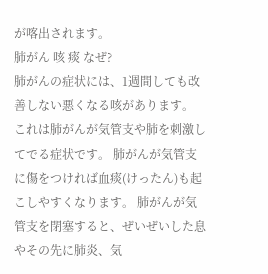が喀出されます。
肺がん 咳 痰 なぜ?
肺がんの症状には、1週間しても改善しない悪くなる咳があります。 これは肺がんが気管支や肺を刺激してでる症状です。 肺がんが気管支に傷をつければ血痰(けったん)も起こしやすくなります。 肺がんが気管支を閉塞すると、ぜいぜいした息やその先に肺炎、気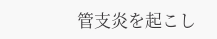管支炎を起こし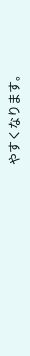やすくなります。